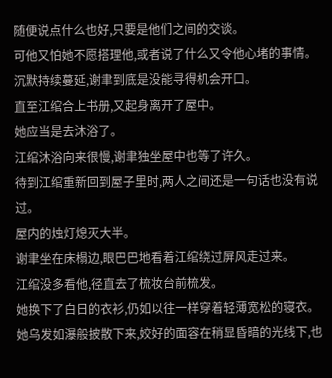随便说点什么也好,只要是他们之间的交谈。
可他又怕她不愿搭理他,或者说了什么又令他心堵的事情。
沉默持续蔓延,谢聿到底是没能寻得机会开口。
直至江绾合上书册,又起身离开了屋中。
她应当是去沐浴了。
江绾沐浴向来很慢,谢聿独坐屋中也等了许久。
待到江绾重新回到屋子里时,两人之间还是一句话也没有说过。
屋内的烛灯熄灭大半。
谢聿坐在床榻边,眼巴巴地看着江绾绕过屏风走过来。
江绾没多看他,径直去了梳妆台前梳发。
她换下了白日的衣衫,仍如以往一样穿着轻薄宽松的寝衣。
她乌发如瀑般披散下来,姣好的面容在稍显昏暗的光线下,也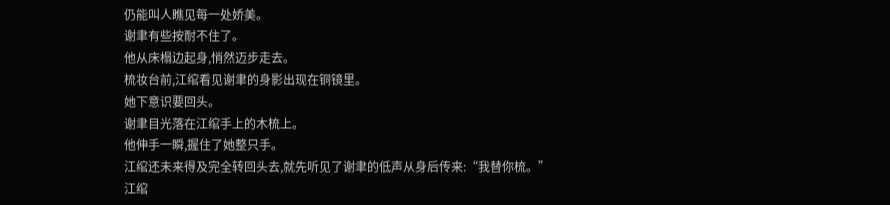仍能叫人瞧见每一处娇美。
谢聿有些按耐不住了。
他从床榻边起身,悄然迈步走去。
梳妆台前,江绾看见谢聿的身影出现在铜镜里。
她下意识要回头。
谢聿目光落在江绾手上的木梳上。
他伸手一瞬,握住了她整只手。
江绾还未来得及完全转回头去,就先听见了谢聿的低声从身后传来:“我替你梳。”
江绾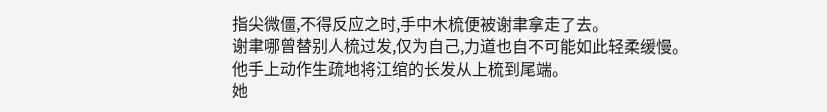指尖微僵,不得反应之时,手中木梳便被谢聿拿走了去。
谢聿哪曾替别人梳过发,仅为自己,力道也自不可能如此轻柔缓慢。
他手上动作生疏地将江绾的长发从上梳到尾端。
她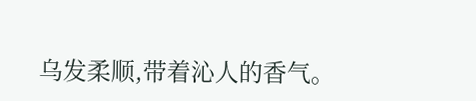乌发柔顺,带着沁人的香气。